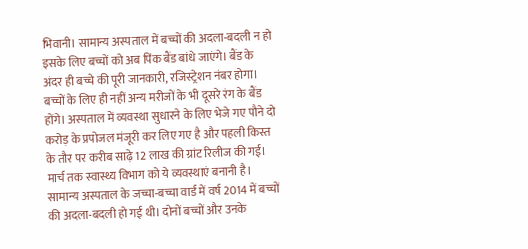भिवानी। सामान्य अस्पताल में बच्चों की अदला-बदली न हो इसके लिए बच्चों को अब पिंक बैंड बांधे जाएंगे। बैंड के अंदर ही बच्चे की पूरी जानकारी, रजिस्ट्रेशन नंबर होगा। बच्चों के लिए ही नहीं अन्य मरीजों के भी दूसरे रंग के बैंड होंगे। अस्पताल में व्यवस्था सुधारने के लिए भेजे गए पौने दो करोड़ के प्रपोजल मंजूरी कर लिए गए है और पहली किस्त के तौर पर करीब साढ़े 12 लाख की ग्रांट रिलीज की गई। मार्च तक स्वास्थ्य विभाग को ये व्यवस्थाएं बनानी है।
सामान्य अस्पताल के जच्चा-बच्चा वार्ड में वर्ष 2014 में बच्चों की अदला-बदली हो गई थी। दोनों बच्चों और उनके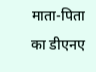माता-पिता का डीएनए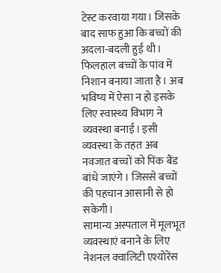टेस्ट करवाया गया। जिसके बाद साफ हुआ कि बच्चों की अदला-बदली हुई थी। फिलहाल बच्चों के पांव में निशान बनाया जाता है। अब भविष्य में ऐसा न हो इसके लिए स्वास्थ्य विभाग ने व्यवस्था बनाई। इसी व्यवस्था के तहत अब नवजात बच्चों को पिंक बैंड बांधे जाएंगे। जिससे बच्चों की पहचान आसानी से हो सकेगी।
सामान्य अस्पताल में मूलभूत व्यवस्थाएं बनाने के लिए नेशनल क्वालिटी एश्योरेंस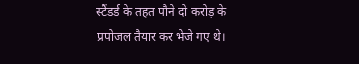स्टैंडर्ड के तहत पौने दो करोड़ के प्रपोजल तैयार कर भेजे गए थे।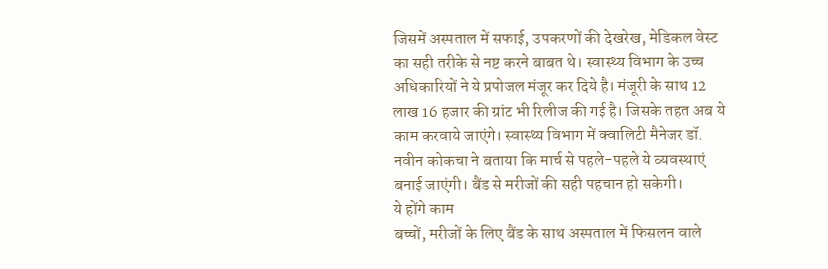जिसमें अस्पताल में सफाई, उपकरणों की देखरेख, मेडिकल वेस्ट का सही तरीके से नष्ट करने बाबत थे। स्वास्थ्य विभाग के उच्च अधिकारियों ने ये प्रपोजल मंजूर कर दिये है। मंजूरी के साथ 12 लाख 16 हजार की ग्रांट भी रिलीज की गई है। जिसके तहत अब ये काम करवाये जाएंगे। स्वास्थ्य विभाग में क्वालिटी मैनेजर डॉ. नवीन कोकचा ने बताया कि मार्च से पहले-पहले ये व्यवस्थाएं बनाई जाएंगी। बैंड से मरीजों की सही पहचान हो सकेगी।
ये होंगे काम
बच्चों, मरीजों के लिए बैंड के साथ अस्पताल में फिसलन वाले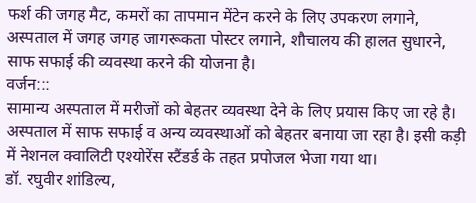फर्श की जगह मैट, कमरों का तापमान मेंटेन करने के लिए उपकरण लगाने, अस्पताल में जगह जगह जागरूकता पोस्टर लगाने, शौचालय की हालत सुधारने, साफ सफाई की व्यवस्था करने की योजना है।
वर्जन:::
सामान्य अस्पताल में मरीजों को बेहतर व्यवस्था देने के लिए प्रयास किए जा रहे है। अस्पताल में साफ सफाई व अन्य व्यवस्थाओं को बेहतर बनाया जा रहा है। इसी कड़ी में नेशनल क्वालिटी एश्योरेंस स्टैंडर्ड के तहत प्रपोजल भेजा गया था।
डॉ. रघुवीर शांडिल्य,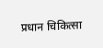प्रधान चिकित्सा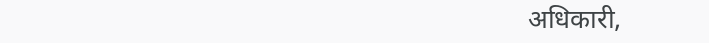अधिकारी,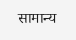सामान्य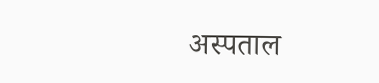अस्पताल